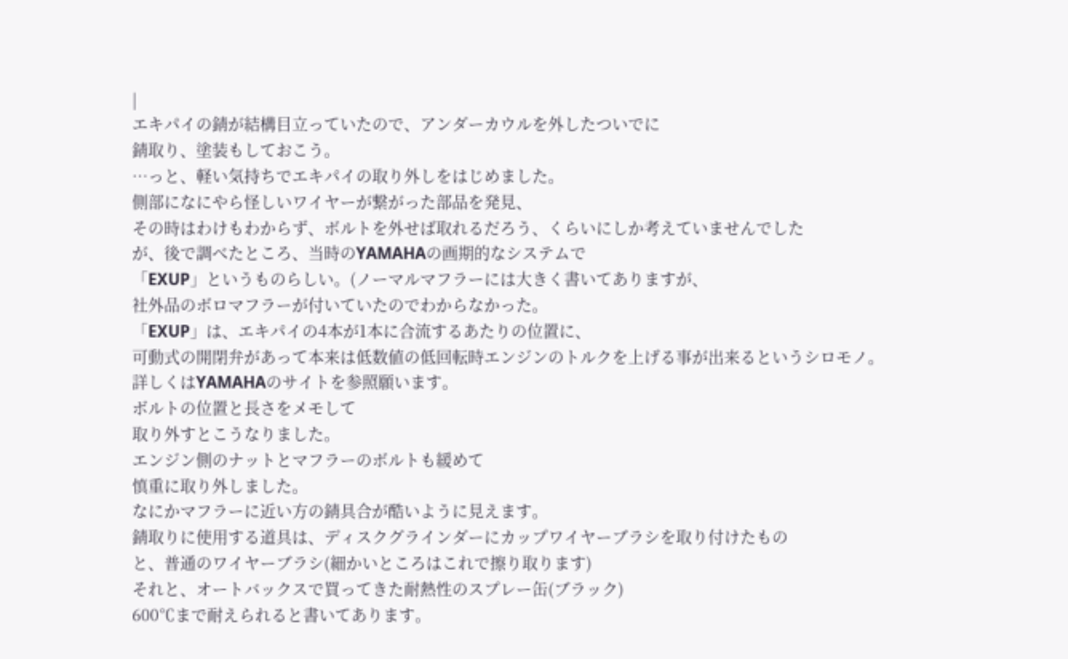|
エキパイの錆が結構目立っていたので、アンダーカウルを外したついでに
錆取り、塗装もしておこう。
…っと、軽い気持ちでエキパイの取り外しをはじめました。
側部になにやら怪しいワイヤーが繋がった部品を発見、
その時はわけもわからず、ボルトを外せば取れるだろう、くらいにしか考えていませんでした
が、後で調べたところ、当時のYAMAHAの画期的なシステムで
「EXUP」というものらしい。(ノーマルマフラーには大きく書いてありますが、
社外品のボロマフラーが付いていたのでわからなかった。
「EXUP」は、エキパイの4本が1本に合流するあたりの位置に、
可動式の開閉弁があって本来は低数値の低回転時エンジンのトルクを上げる事が出来るというシロモノ。
詳しくはYAMAHAのサイトを参照願います。
ボルトの位置と長さをメモして
取り外すとこうなりました。
エンジン側のナットとマフラーのボルトも緩めて
慎重に取り外しました。
なにかマフラーに近い方の錆具合が酷いように見えます。
錆取りに使用する道具は、ディスクグラインダーにカップワイヤーブラシを取り付けたもの
と、普通のワイヤーブラシ(細かいところはこれで擦り取ります)
それと、オートバックスで買ってきた耐熱性のスプレー缶(ブラック)
600℃まで耐えられると書いてあります。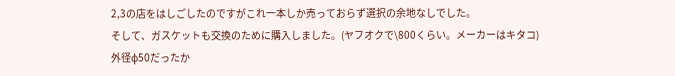2,3の店をはしごしたのですがこれ一本しか売っておらず選択の余地なしでした。
そして、ガスケットも交換のために購入しました。(ヤフオクで\800くらい。メーカーはキタコ)
外径φ50だったか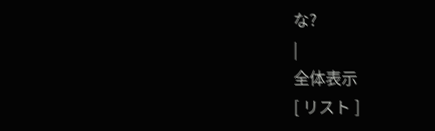な?
|
全体表示
[ リスト ]